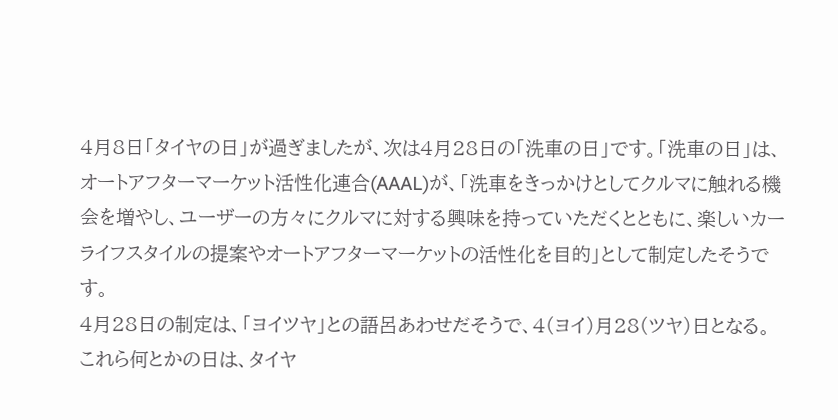4月8日「タイヤの日」が過ぎましたが、次は4月28日の「洗車の日」です。「洗車の日」は、オートアフターマーケット活性化連合(AAAL)が、「洗車をきっかけとしてクルマに触れる機会を増やし、ユーザーの方々にクルマに対する興味を持っていただくとともに、楽しいカーライフスタイルの提案やオートアフターマーケットの活性化を目的」として制定したそうです。
4月28日の制定は、「ヨイツヤ」との語呂あわせだそうで、4(ヨイ)月28(ツヤ)日となる。
これら何とかの日は、タイヤ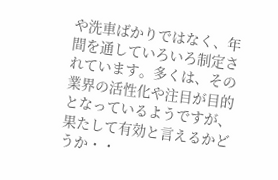や洗車ばかりではなく、年間を通していろいろ制定されています。多くは、その業界の活性化や注目が目的となっているようですが、果たして有効と言えるかどうか・・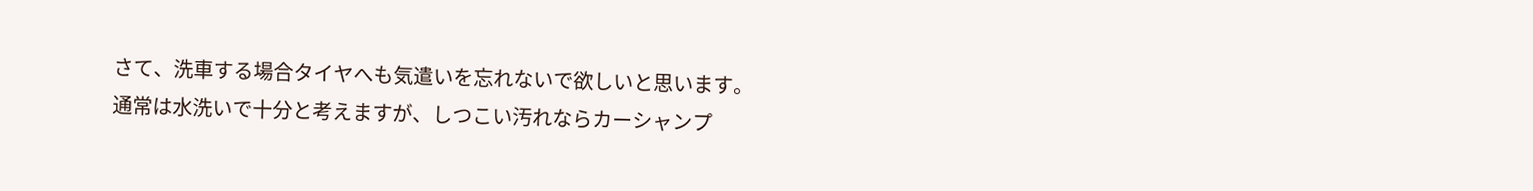さて、洗車する場合タイヤへも気遣いを忘れないで欲しいと思います。通常は水洗いで十分と考えますが、しつこい汚れならカーシャンプ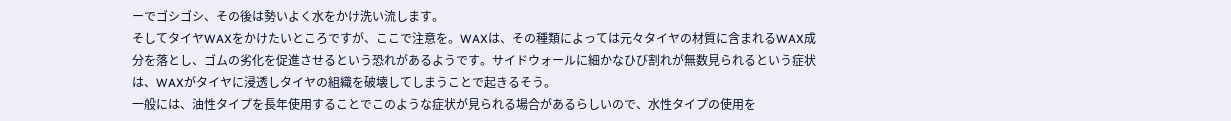ーでゴシゴシ、その後は勢いよく水をかけ洗い流します。
そしてタイヤWAXをかけたいところですが、ここで注意を。WAXは、その種類によっては元々タイヤの材質に含まれるWAX成分を落とし、ゴムの劣化を促進させるという恐れがあるようです。サイドウォールに細かなひび割れが無数見られるという症状は、WAXがタイヤに浸透しタイヤの組織を破壊してしまうことで起きるそう。
一般には、油性タイプを長年使用することでこのような症状が見られる場合があるらしいので、水性タイプの使用を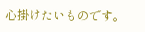心掛けたいものです。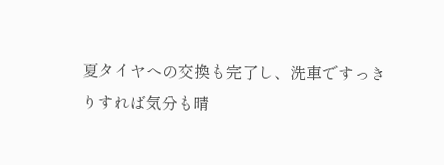夏タイヤへの交換も完了し、洗車ですっきりすれば気分も晴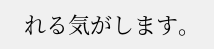れる気がします。